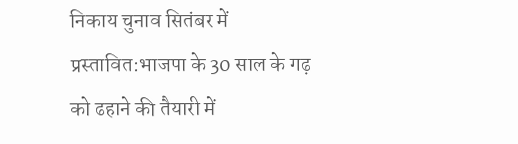निकाय चुनाव सितंबर में प्रस्तावित:भाजपा के 30 साल के गढ़ को ढहाने की तैयारी में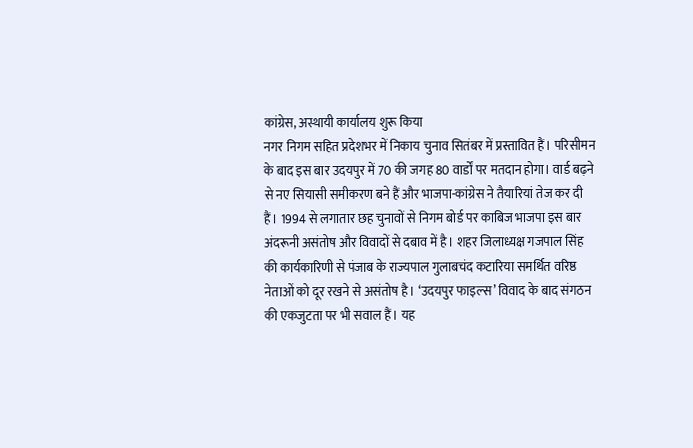कांग्रेस, अस्थायी कार्यालय शुरू किया
नगर निगम सहित प्रदेशभर में निकाय चुनाव सितंबर में प्रस्तावित हैं। परिसीमन के बाद इस बार उदयपुर में 70 की जगह 80 वार्डों पर मतदान होगा। वार्ड बढ़ने से नए सियासी समीकरण बने हैं और भाजपा-कांग्रेस ने तैयारियां तेज कर दी हैं। 1994 से लगातार छह चुनावों से निगम बोर्ड पर काबिज भाजपा इस बार अंदरूनी असंतोष और विवादों से दबाव में है। शहर जिलाध्यक्ष गजपाल सिंह की कार्यकारिणी से पंजाब के राज्यपाल गुलाबचंद कटारिया समर्थित वरिष्ठ नेताओं को दूर रखने से असंतोष है। ‘उदयपुर फाइल्स’ विवाद के बाद संगठन की एकजुटता पर भी सवाल हैं। यह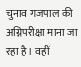चुनाव गजपाल की अग्निपरीक्षा माना जा रहा है। वहीं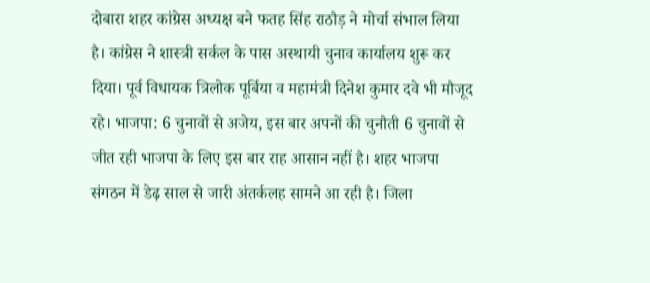दोबारा शहर कांग्रेस अध्यक्ष बने फतह सिंह राठौड़ ने मोर्चा संभाल लिया है। कांग्रेस ने शास्त्री सर्कल के पास अस्थायी चुनाव कार्यालय शुरू कर दिया। पूर्व विधायक त्रिलोक पूर्बिया व महामंत्री दिनेश कुमार दवे भी मौजूद रहे। भाजपा: 6 चुनावों से अजेय, इस बार अपनों की चुनौती 6 चुनावों से जीत रही भाजपा के लिए इस बार राह आसान नहीं है। शहर भाजपा संगठन में डेढ़ साल से जारी अंतर्कलह सामने आ रही है। जिला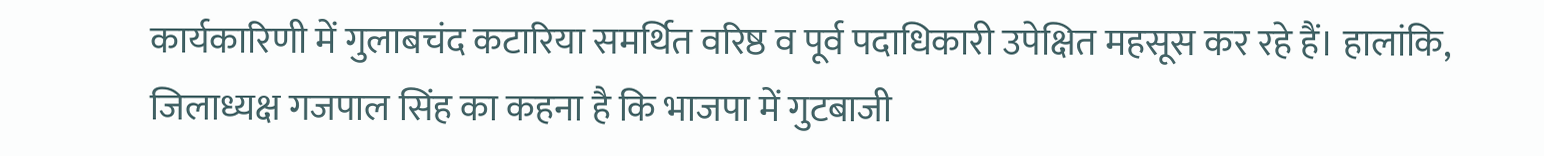कार्यकारिणी में गुलाबचंद कटारिया समर्थित वरिष्ठ व पूर्व पदाधिकारी उपेक्षित महसूस कर रहे हैं। हालांकि, जिलाध्यक्ष गजपाल सिंह का कहना है कि भाजपा में गुटबाजी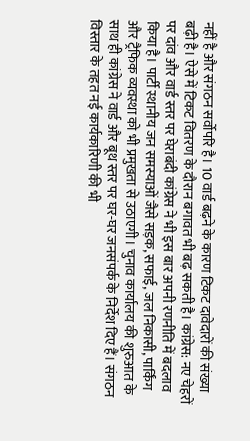नहीं है और संगठन सर्वोपरि है। 10 वार्ड बढ़ने के कारण टिकट दावेदारों की संख्या बढ़ी है। ऐसे में टिकट वितरण के दौरान बगावत भी बढ़ सकती है। कांग्रेस: नए चेहरों पर दांव और वार्ड स्तर पर घेराबंदी कांग्रेस ने भी इस बार अपनी रणनीति में बदलाव किया है। पार्टी स्थानीय जन समस्याओं जैसे सड़क, सफाई, जल निकासी, पार्किंग और ट्रैफिक व्यवस्था को भी प्रमुखता से उठाएगी। चुनाव कार्यालय की शुरुआत के साथ ही कांग्रेस ने वार्ड और बूथ स्तर पर घर-घर जनसंपर्क के निर्देश दिए हैं। संगठन विस्तार के तहत नई कार्यकारिणी की भी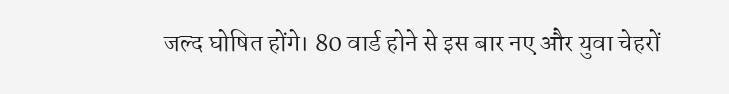जल्द घोषित होंगे। 80 वार्ड होने से इस बार नए और युवा चेहरों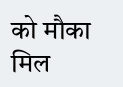को मौका मिल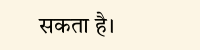सकता है।